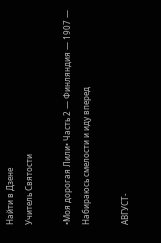Найти в Дзене
Учитель Святости

•Моя дорогая Лили• Часть 2 — Финляндия — 1907 — Набираюсь смелости и иду вперед

АВГУСТ-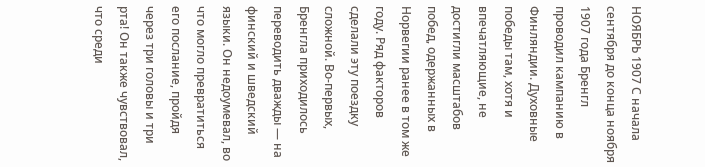НОЯБРЬ 1907 С начала сентября до конца ноября 1907 года Бренгл проводил кампанию в Финляндии. Духовные победы там, хотя и впечатляющие, не достигли масштабов побед, одержанных в Норвегии ранее в том же году. Ряд факторов сделали эту поездку сложной. Во-первых, Бренгла приходилось переводить дважды — на финский и шведский языки. Он недоумевал, во что могло превратиться его послание, пройдя через три головы и три рта! Он также чувствовал, что среди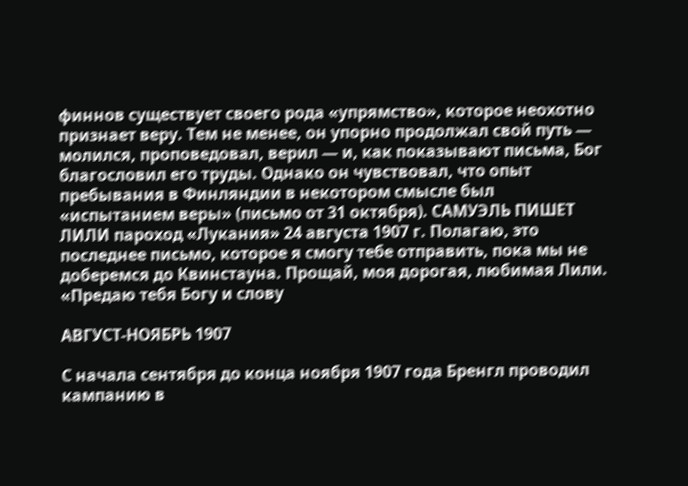финнов существует своего рода «упрямство», которое неохотно признает веру. Тем не менее, он упорно продолжал свой путь — молился, проповедовал, верил — и, как показывают письма, Бог благословил его труды. Однако он чувствовал, что опыт пребывания в Финляндии в некотором смысле был «испытанием веры» (письмо от 31 октября). САМУЭЛЬ ПИШЕТ ЛИЛИ пароход «Лукания» 24 августа 1907 г. Полагаю, это последнее письмо, которое я смогу тебе отправить, пока мы не доберемся до Квинстауна. Прощай, моя дорогая, любимая Лили. «Предаю тебя Богу и слову

АВГУСТ-НОЯБРЬ 1907

С начала сентября до конца ноября 1907 года Бренгл проводил кампанию в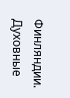Финляндии. Духовные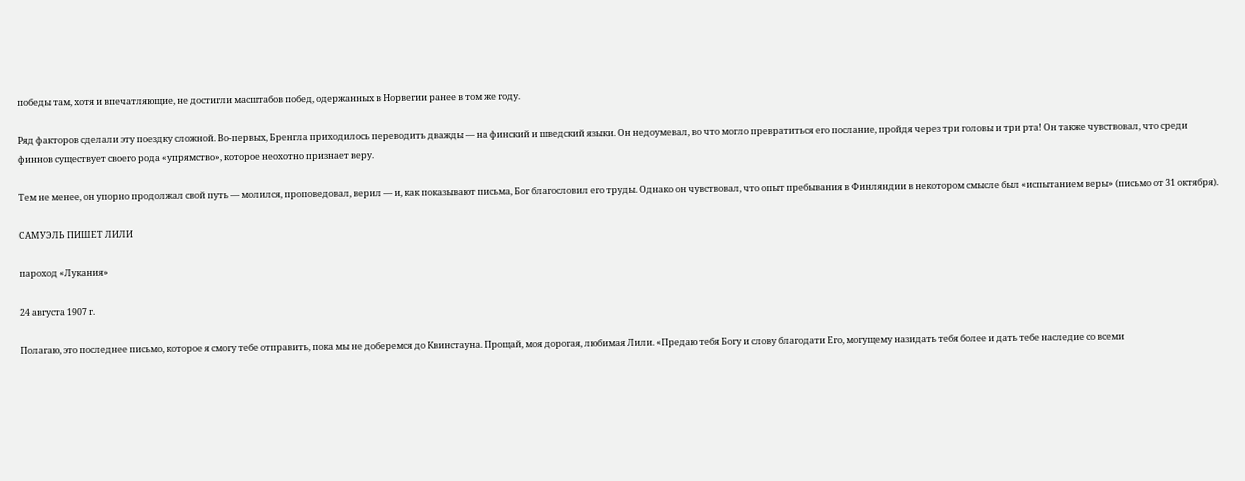победы там, хотя и впечатляющие, не достигли масштабов побед, одержанных в Норвегии ранее в том же году.

Ряд факторов сделали эту поездку сложной. Во-первых, Бренгла приходилось переводить дважды — на финский и шведский языки. Он недоумевал, во что могло превратиться его послание, пройдя через три головы и три рта! Он также чувствовал, что среди финнов существует своего рода «упрямство», которое неохотно признает веру.

Тем не менее, он упорно продолжал свой путь — молился, проповедовал, верил — и, как показывают письма, Бог благословил его труды. Однако он чувствовал, что опыт пребывания в Финляндии в некотором смысле был «испытанием веры» (письмо от 31 октября).

САМУЭЛЬ ПИШЕТ ЛИЛИ

пароход «Лукания»

24 августа 1907 г.

Полагаю, это последнее письмо, которое я смогу тебе отправить, пока мы не доберемся до Квинстауна. Прощай, моя дорогая, любимая Лили. «Предаю тебя Богу и слову благодати Его, могущему назидать тебя более и дать тебе наследие со всеми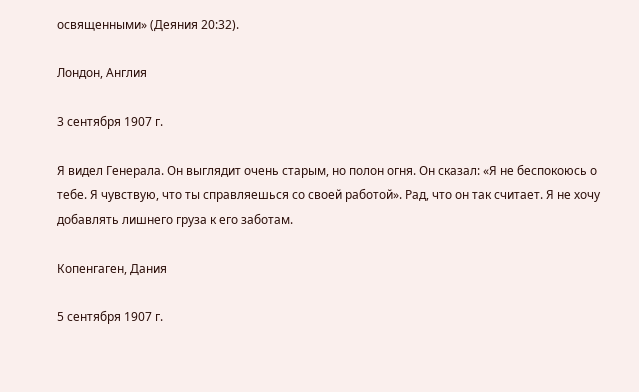освященными» (Деяния 20:32).

Лондон, Англия

3 сентября 1907 г.

Я видел Генерала. Он выглядит очень старым, но полон огня. Он сказал: «Я не беспокоюсь о тебе. Я чувствую, что ты справляешься со своей работой». Рад, что он так считает. Я не хочу добавлять лишнего груза к его заботам.

Копенгаген, Дания

5 сентября 1907 г.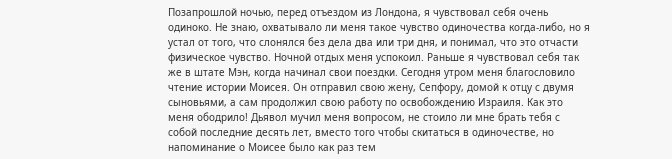Позапрошлой ночью, перед отъездом из Лондона, я чувствовал себя очень одиноко. Не знаю, охватывало ли меня такое чувство одиночества когда-либо, но я устал от того, что слонялся без дела два или три дня, и понимал, что это отчасти физическое чувство. Ночной отдых меня успокоил. Раньше я чувствовал себя так же в штате Мэн, когда начинал свои поездки. Сегодня утром меня благословило чтение истории Моисея. Он отправил свою жену, Сепфору, домой к отцу с двумя сыновьями, а сам продолжил свою работу по освобождению Израиля. Как это меня ободрило! Дьявол мучил меня вопросом, не стоило ли мне брать тебя с собой последние десять лет, вместо того чтобы скитаться в одиночестве, но напоминание о Моисее было как раз тем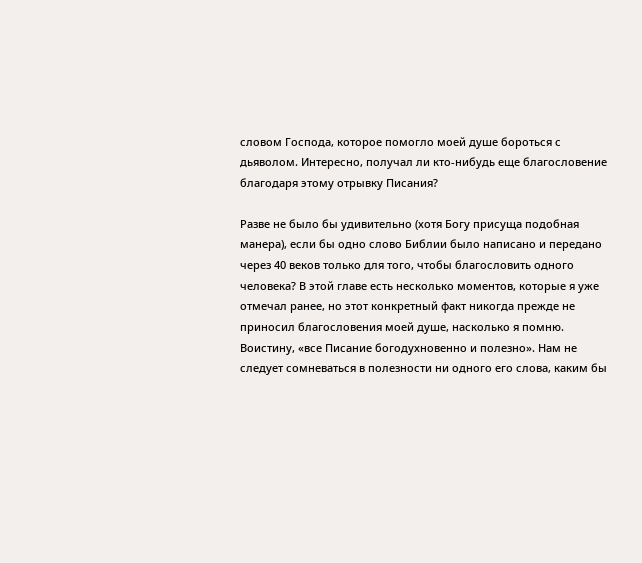словом Господа, которое помогло моей душе бороться с дьяволом. Интересно, получал ли кто-нибудь еще благословение благодаря этому отрывку Писания?

Разве не было бы удивительно (хотя Богу присуща подобная манера), если бы одно слово Библии было написано и передано через 40 веков только для того, чтобы благословить одного человека? В этой главе есть несколько моментов, которые я уже отмечал ранее, но этот конкретный факт никогда прежде не приносил благословения моей душе, насколько я помню. Воистину, «все Писание богодухновенно и полезно». Нам не следует сомневаться в полезности ни одного его слова, каким бы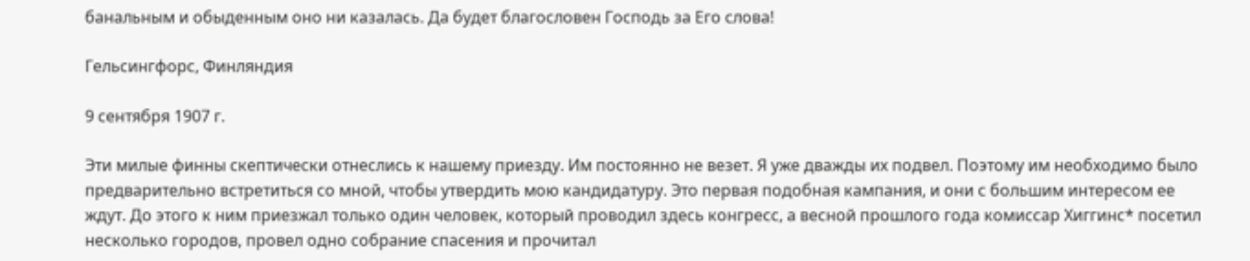банальным и обыденным оно ни казалась. Да будет благословен Господь за Его слова!

Гельсингфорс, Финляндия

9 сентября 1907 г.

Эти милые финны скептически отнеслись к нашему приезду. Им постоянно не везет. Я уже дважды их подвел. Поэтому им необходимо было предварительно встретиться со мной, чтобы утвердить мою кандидатуру. Это первая подобная кампания, и они с большим интересом ее ждут. До этого к ним приезжал только один человек, который проводил здесь конгресс, а весной прошлого года комиссар Хиггинс* посетил несколько городов, провел одно собрание спасения и прочитал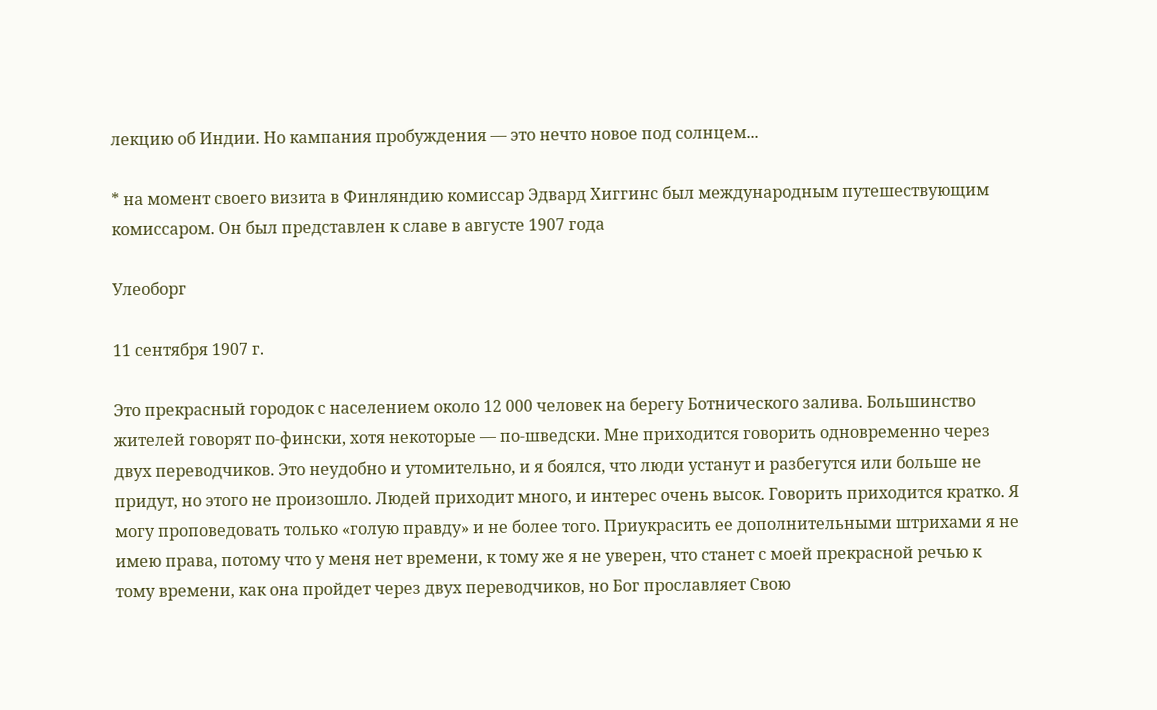лекцию об Индии. Но кампания пробуждения — это нечто новое под солнцем...

* на момент своего визита в Финляндию комиссар Эдвард Хиггинс был международным путешествующим комиссаром. Он был представлен к славе в августе 1907 года

Улеоборг

11 сентября 1907 г.

Это прекрасный городок с населением около 12 000 человек на берегу Ботнического залива. Большинство жителей говорят по-фински, хотя некоторые — по-шведски. Мне приходится говорить одновременно через двух переводчиков. Это неудобно и утомительно, и я боялся, что люди устанут и разбегутся или больше не придут, но этого не произошло. Людей приходит много, и интерес очень высок. Говорить приходится кратко. Я могу проповедовать только «голую правду» и не более того. Приукрасить ее дополнительными штрихами я не имею права, потому что у меня нет времени, к тому же я не уверен, что станет с моей прекрасной речью к тому времени, как она пройдет через двух переводчиков, но Бог прославляет Свою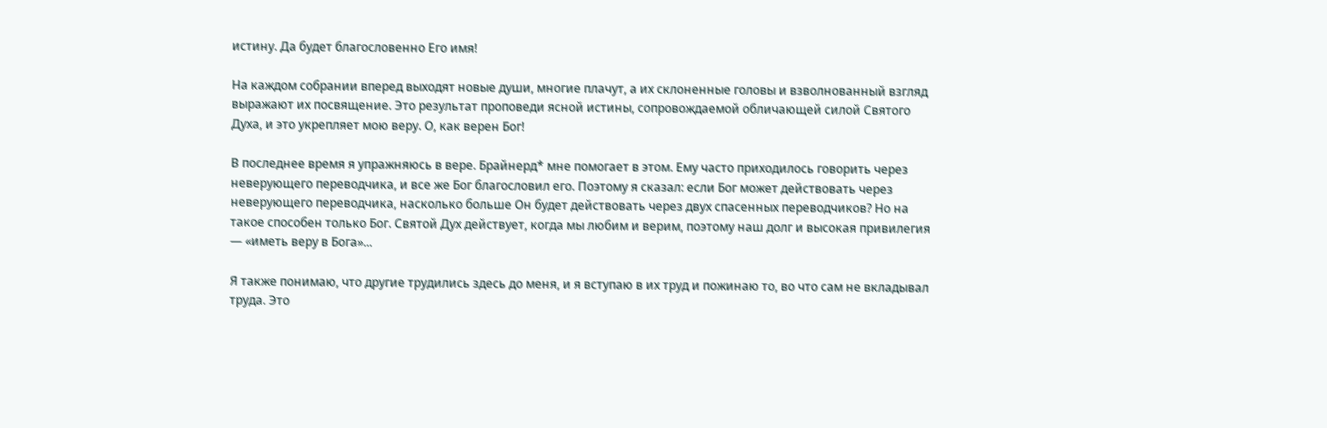истину. Да будет благословенно Его имя!

На каждом собрании вперед выходят новые души, многие плачут, а их склоненные головы и взволнованный взгляд выражают их посвящение. Это результат проповеди ясной истины, сопровождаемой обличающей силой Святого Духа, и это укрепляет мою веру. О, как верен Бог!

В последнее время я упражняюсь в вере. Брайнерд* мне помогает в этом. Ему часто приходилось говорить через неверующего переводчика, и все же Бог благословил его. Поэтому я сказал: если Бог может действовать через неверующего переводчика, насколько больше Он будет действовать через двух спасенных переводчиков? Но на такое способен только Бог. Святой Дух действует, когда мы любим и верим, поэтому наш долг и высокая привилегия — «иметь веру в Бога»...

Я также понимаю, что другие трудились здесь до меня, и я вступаю в их труд и пожинаю то, во что сам не вкладывал труда. Это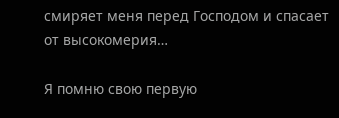смиряет меня перед Господом и спасает от высокомерия…

Я помню свою первую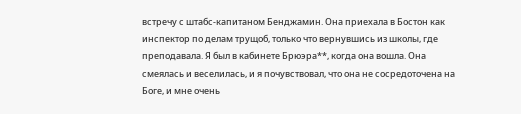встречу с штабс-капитаном Бенджамин. Она приехала в Бостон как инспектор по делам трущоб, только что вернувшись из школы, где преподавала. Я был в кабинете Брюэра**, когда она вошла. Она смеялась и веселилась, и я почувствовал, что она не сосредоточена на Боге, и мне очень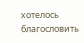хотелось благословить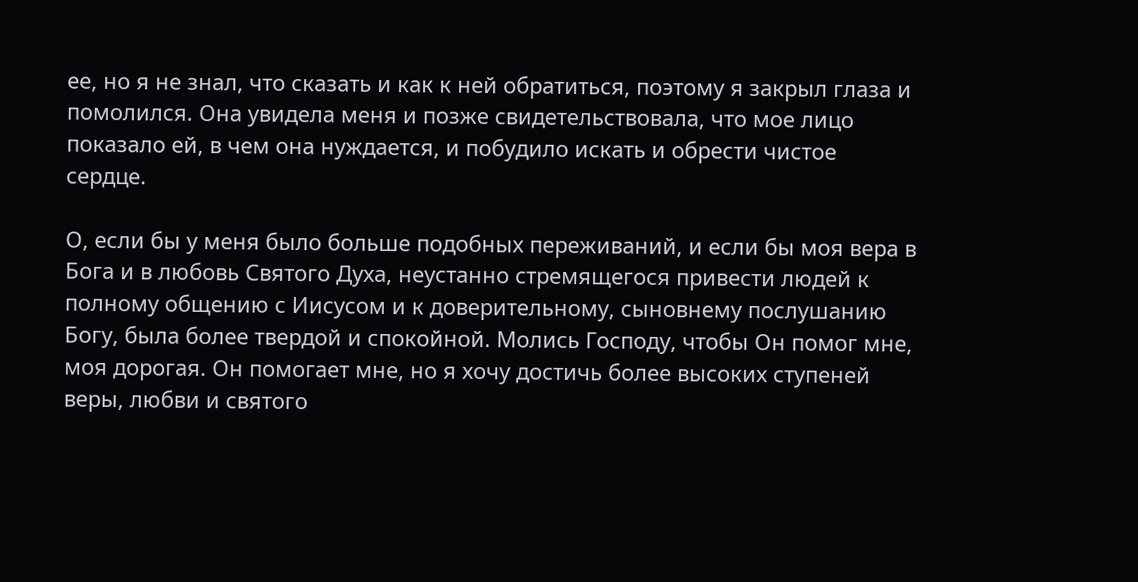ее, но я не знал, что сказать и как к ней обратиться, поэтому я закрыл глаза и помолился. Она увидела меня и позже свидетельствовала, что мое лицо показало ей, в чем она нуждается, и побудило искать и обрести чистое сердце.

О, если бы у меня было больше подобных переживаний, и если бы моя вера в Бога и в любовь Святого Духа, неустанно стремящегося привести людей к полному общению с Иисусом и к доверительному, сыновнему послушанию Богу, была более твердой и спокойной. Молись Господу, чтобы Он помог мне, моя дорогая. Он помогает мне, но я хочу достичь более высоких ступеней веры, любви и святого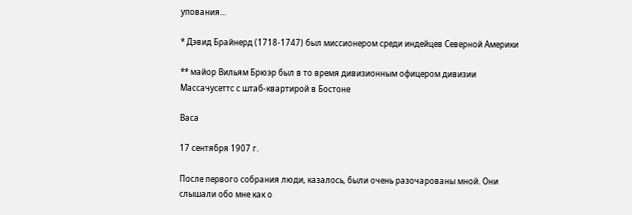упования…

* Дэвид Брайнерд (1718-1747) был миссионером среди индейцев Северной Америки

** майор Вильям Брюэр был в то время дивизионным офицером дивизии Массачусеттс с штаб-квартирой в Бостоне

Васа

17 сентября 1907 г.

После первого собрания люди, казалось, были очень разочарованы мной. Они слышали обо мне как о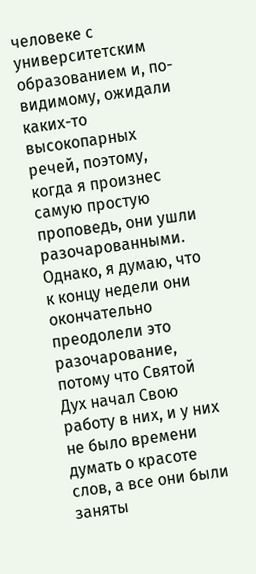человеке с университетским образованием и, по-видимому, ожидали каких-то высокопарных речей, поэтому, когда я произнес самую простую проповедь, они ушли разочарованными. Однако, я думаю, что к концу недели они окончательно преодолели это разочарование, потому что Святой Дух начал Свою работу в них, и у них не было времени думать о красоте слов, а все они были заняты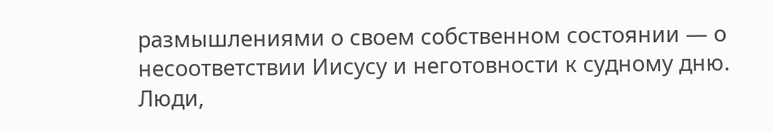размышлениями о своем собственном состоянии — о несоответствии Иисусу и неготовности к судному дню. Люди,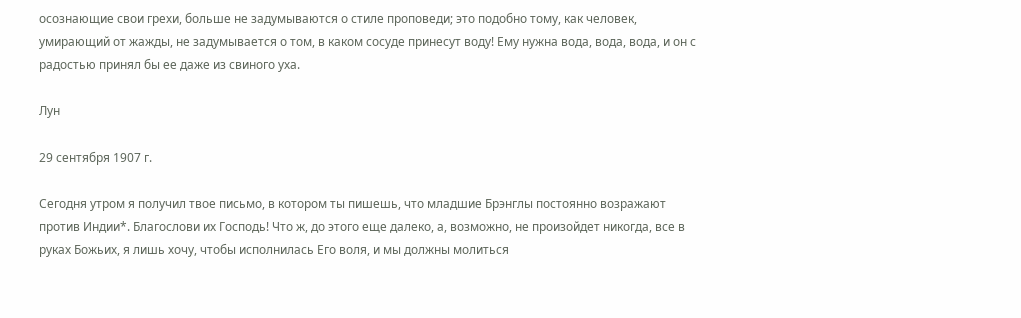осознающие свои грехи, больше не задумываются о стиле проповеди; это подобно тому, как человек, умирающий от жажды, не задумывается о том, в каком сосуде принесут воду! Ему нужна вода, вода, вода, и он с радостью принял бы ее даже из свиного уха.

Лун

29 сентября 1907 г.

Сегодня утром я получил твое письмо, в котором ты пишешь, что младшие Брэнглы постоянно возражают против Индии*. Благослови их Господь! Что ж, до этого еще далеко, а, возможно, не произойдет никогда, все в руках Божьих, я лишь хочу, чтобы исполнилась Его воля, и мы должны молиться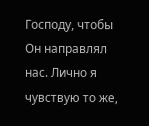Господу, чтобы Он направлял нас. Лично я чувствую то же,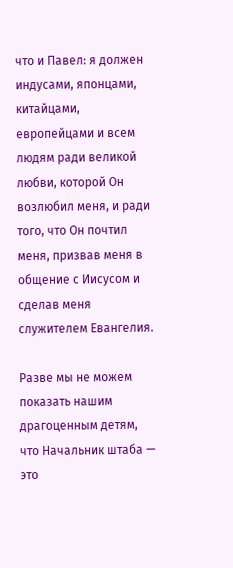что и Павел: я должен индусами, японцами, китайцами, европейцами и всем людям ради великой любви, которой Он возлюбил меня, и ради того, что Он почтил меня, призвав меня в общение с Иисусом и сделав меня служителем Евангелия.

Разве мы не можем показать нашим драгоценным детям, что Начальник штаба — это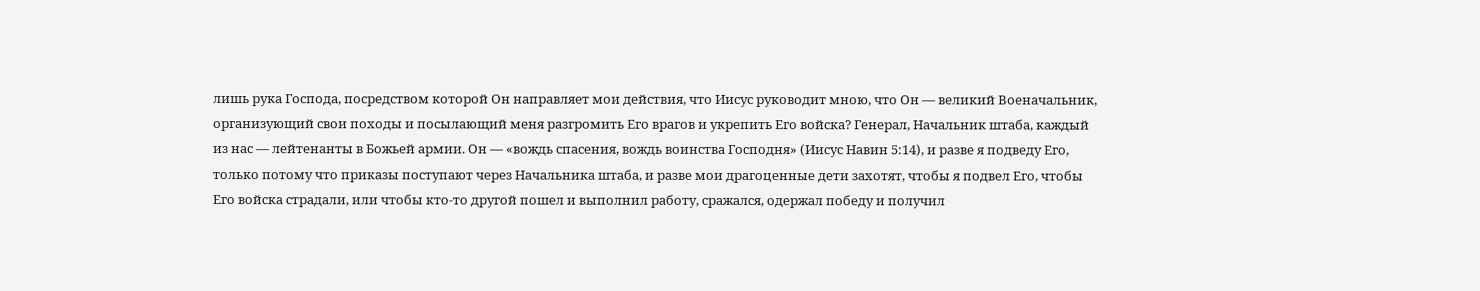лишь рука Господа, посредством которой Он направляет мои действия, что Иисус руководит мною, что Он — великий Военачальник, организующий свои походы и посылающий меня разгромить Его врагов и укрепить Его войска? Генерал, Начальник штаба, каждый из нас — лейтенанты в Божьей армии. Он — «вождь спасения, вождь воинства Господня» (Иисус Навин 5:14), и разве я подведу Его, только потому что приказы поступают через Начальника штаба, и разве мои драгоценные дети захотят, чтобы я подвел Его, чтобы Его войска страдали, или чтобы кто-то другой пошел и выполнил работу, сражался, одержал победу и получил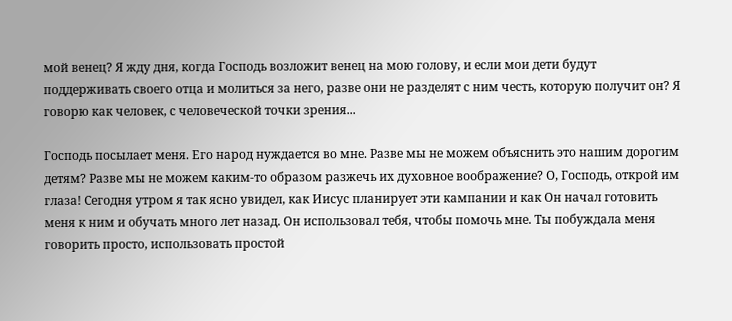мой венец? Я жду дня, когда Господь возложит венец на мою голову, и если мои дети будут поддерживать своего отца и молиться за него, разве они не разделят с ним честь, которую получит он? Я говорю как человек, с человеческой точки зрения...

Господь посылает меня. Его народ нуждается во мне. Разве мы не можем объяснить это нашим дорогим детям? Разве мы не можем каким-то образом разжечь их духовное воображение? О, Господь, открой им глаза! Сегодня утром я так ясно увидел, как Иисус планирует эти кампании и как Он начал готовить меня к ним и обучать много лет назад. Он использовал тебя, чтобы помочь мне. Ты побуждала меня говорить просто, использовать простой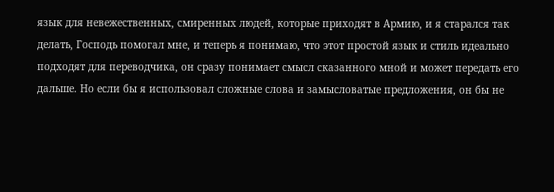язык для невежественных, смиренных людей, которые приходят в Армию, и я старался так делать, Господь помогал мне, и теперь я понимаю, что этот простой язык и стиль идеально подходят для переводчика, он сразу понимает смысл сказанного мной и может передать его дальше. Но если бы я использовал сложные слова и замысловатые предложения, он бы не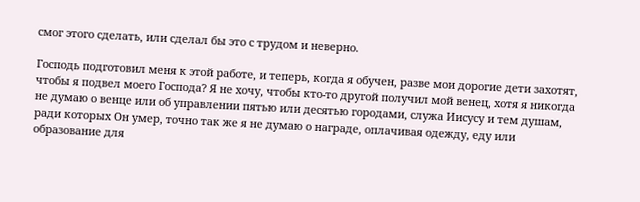смог этого сделать, или сделал бы это с трудом и неверно.

Господь подготовил меня к этой работе, и теперь, когда я обучен, разве мои дорогие дети захотят, чтобы я подвел моего Господа? Я не хочу, чтобы кто-то другой получил мой венец, хотя я никогда не думаю о венце или об управлении пятью или десятью городами, служа Иисусу и тем душам, ради которых Он умер, точно так же я не думаю о награде, оплачивая одежду, еду или образование для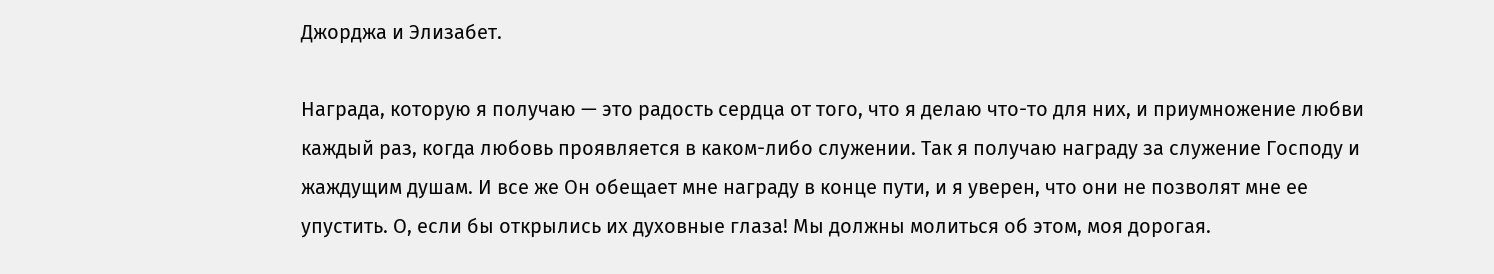Джорджа и Элизабет.

Награда, которую я получаю — это радость сердца от того, что я делаю что-то для них, и приумножение любви каждый раз, когда любовь проявляется в каком-либо служении. Так я получаю награду за служение Господу и жаждущим душам. И все же Он обещает мне награду в конце пути, и я уверен, что они не позволят мне ее упустить. О, если бы открылись их духовные глаза! Мы должны молиться об этом, моя дорогая.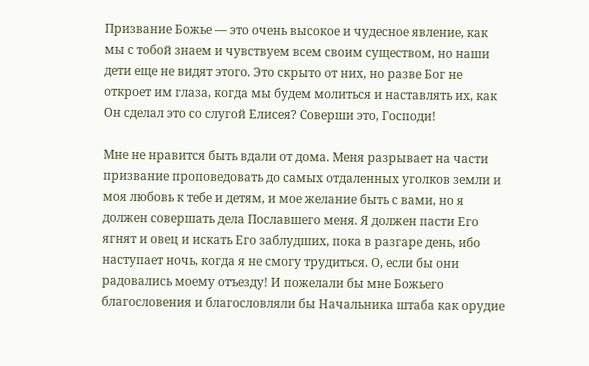Призвание Божье — это очень высокое и чудесное явление, как мы с тобой знаем и чувствуем всем своим существом, но наши дети еще не видят этого. Это скрыто от них, но разве Бог не откроет им глаза, когда мы будем молиться и наставлять их, как Он сделал это со слугой Елисея? Соверши это, Господи!

Мне не нравится быть вдали от дома. Меня разрывает на части призвание проповедовать до самых отдаленных уголков земли и моя любовь к тебе и детям, и мое желание быть с вами, но я должен совершать дела Пославшего меня. Я должен пасти Его ягнят и овец и искать Его заблудших, пока в разгаре день, ибо наступает ночь, когда я не смогу трудиться. О, если бы они радовались моему отъезду! И пожелали бы мне Божьего благословения и благословляли бы Начальника штаба как орудие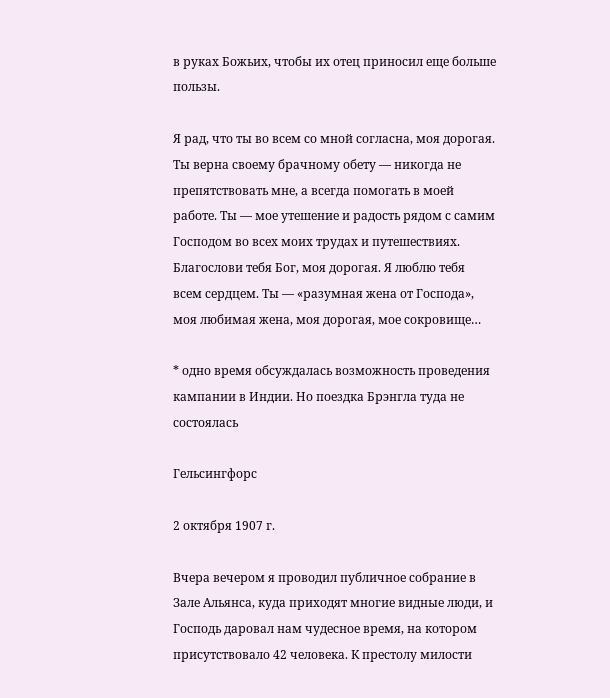в руках Божьих, чтобы их отец приносил еще больше пользы.

Я рад, что ты во всем со мной согласна, моя дорогая. Ты верна своему брачному обету — никогда не препятствовать мне, а всегда помогать в моей работе. Ты — мое утешение и радость рядом с самим Господом во всех моих трудах и путешествиях. Благослови тебя Бог, моя дорогая. Я люблю тебя всем сердцем. Ты — «разумная жена от Господа», моя любимая жена, моя дорогая, мое сокровище…

* одно время обсуждалась возможность проведения кампании в Индии. Но поездка Брэнгла туда не состоялась

Гельсингфорс

2 октября 1907 г.

Вчера вечером я проводил публичное собрание в Зале Альянса, куда приходят многие видные люди, и Господь даровал нам чудесное время, на котором присутствовало 42 человека. К престолу милости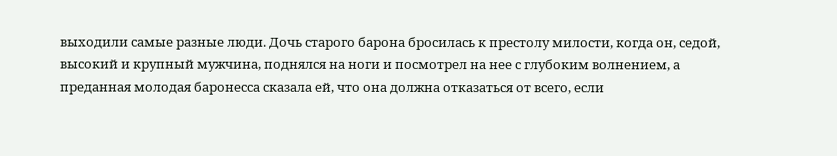выходили самые разные люди. Дочь старого барона бросилась к престолу милости, когда он, седой, высокий и крупный мужчина, поднялся на ноги и посмотрел на нее с глубоким волнением, а преданная молодая баронесса сказала ей, что она должна отказаться от всего, если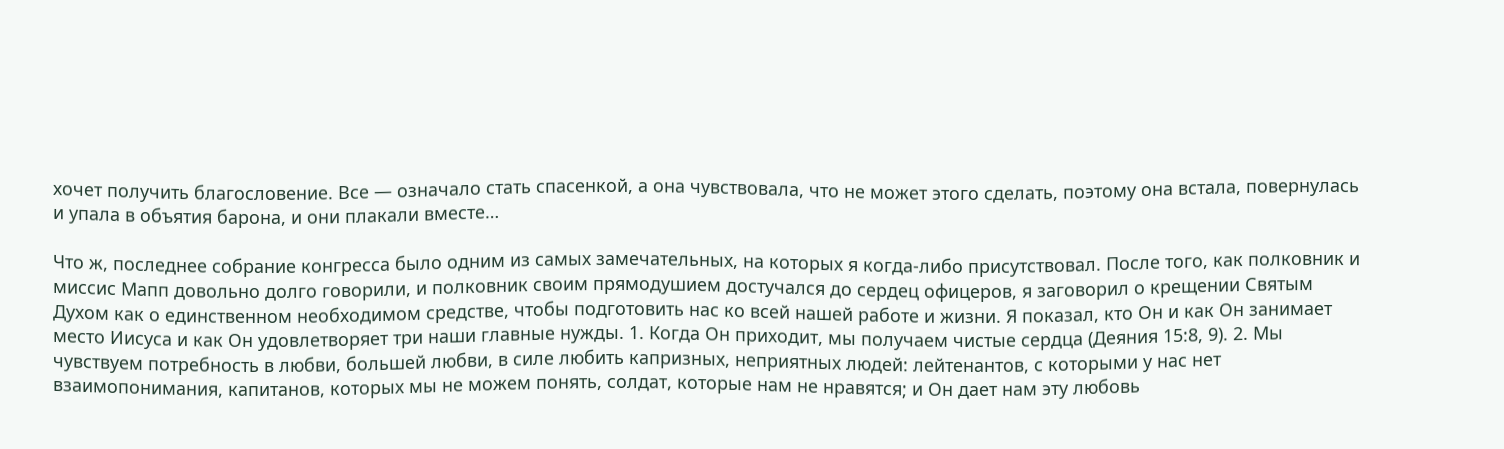хочет получить благословение. Все — означало стать спасенкой, а она чувствовала, что не может этого сделать, поэтому она встала, повернулась и упала в объятия барона, и они плакали вместе…

Что ж, последнее собрание конгресса было одним из самых замечательных, на которых я когда-либо присутствовал. После того, как полковник и миссис Мапп довольно долго говорили, и полковник своим прямодушием достучался до сердец офицеров, я заговорил о крещении Святым Духом как о единственном необходимом средстве, чтобы подготовить нас ко всей нашей работе и жизни. Я показал, кто Он и как Он занимает место Иисуса и как Он удовлетворяет три наши главные нужды. 1. Когда Он приходит, мы получаем чистые сердца (Деяния 15:8, 9). 2. Мы чувствуем потребность в любви, большей любви, в силе любить капризных, неприятных людей: лейтенантов, с которыми у нас нет взаимопонимания, капитанов, которых мы не можем понять, солдат, которые нам не нравятся; и Он дает нам эту любовь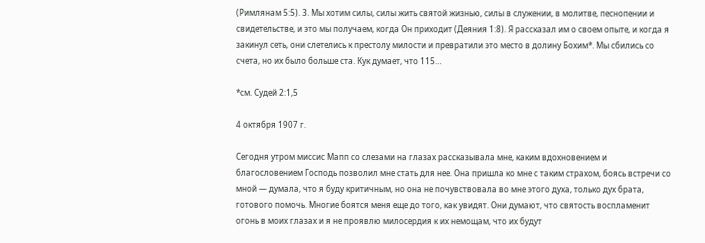(Римлянам 5:5). 3. Мы хотим силы, силы жить святой жизнью, силы в служении, в молитве, песнопении и свидетельстве, и это мы получаем, когда Он приходит (Деяния 1:8). Я рассказал им о своем опыте, и когда я закинул сеть, они слетелись к престолу милости и превратили это место в долину Бохим*. Мы сбились со счета, но их было больше ста. Кук думает, что 115…

*см. Судей 2:1,5

4 октября 1907 г.

Сегодня утром миссис Мапп со слезами на глазах рассказывала мне, каким вдохновением и благословением Господь позволил мне стать для нее. Она пришла ко мне с таким страхом, боясь встречи со мной — думала, что я буду критичным, но она не почувствовала во мне этого духа, только дух брата, готового помочь. Многие боятся меня еще до того, как увидят. Они думают, что святость воспламенит огонь в моих глазах и я не проявлю милосердия к их немощам, что их будут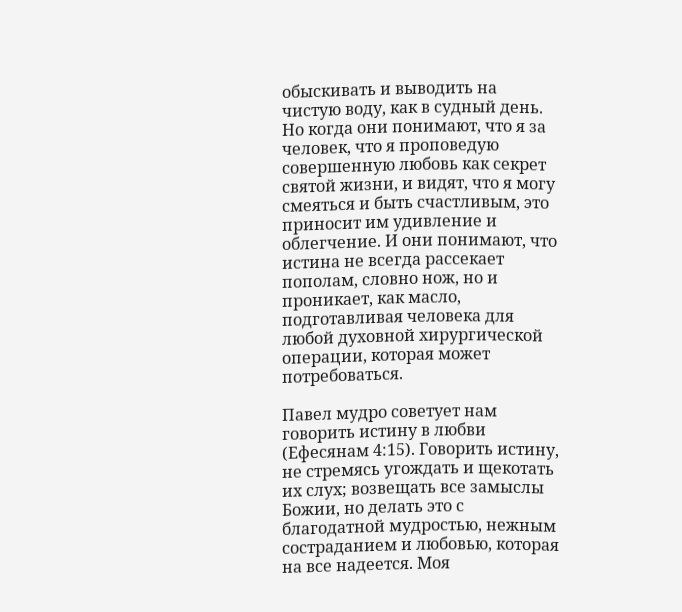обыскивать и выводить на чистую воду, как в судный день. Но когда они понимают, что я за человек, что я проповедую совершенную любовь как секрет святой жизни, и видят, что я могу смеяться и быть счастливым, это приносит им удивление и облегчение. И они понимают, что истина не всегда рассекает пополам, словно нож, но и проникает, как масло, подготавливая человека для любой духовной хирургической операции, которая может потребоваться.

Павел мудро советует нам говорить истину в любви (Ефесянам 4:15). Говорить истину, не стремясь угождать и щекотать их слух; возвещать все замыслы Божии, но делать это с благодатной мудростью, нежным состраданием и любовью, которая на все надеется. Моя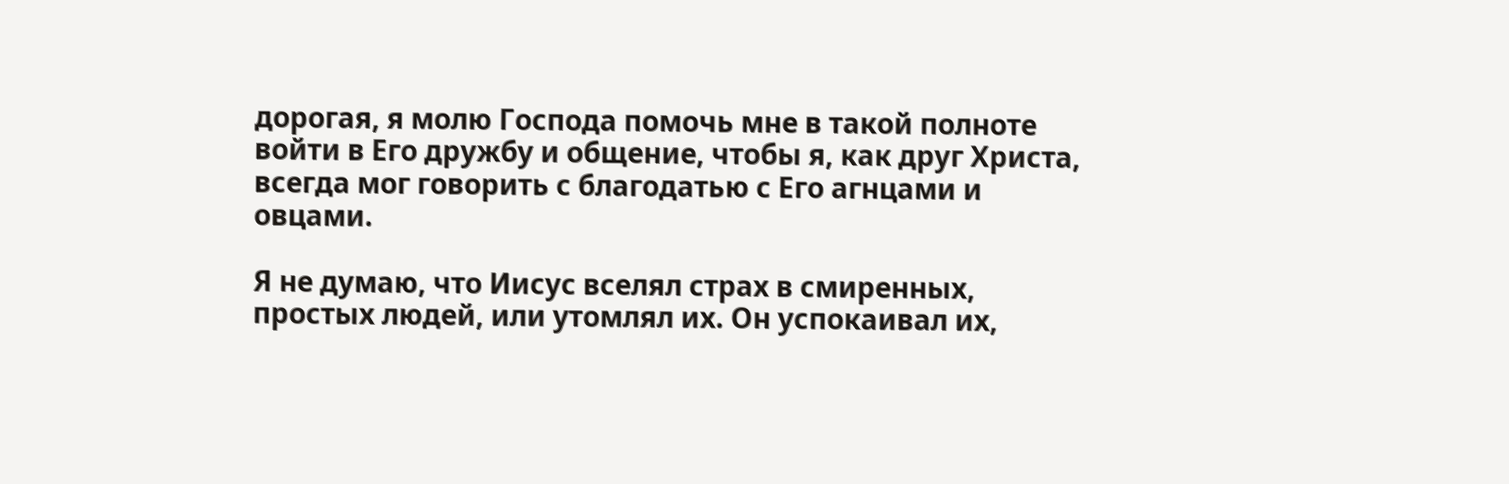дорогая, я молю Господа помочь мне в такой полноте войти в Его дружбу и общение, чтобы я, как друг Христа, всегда мог говорить с благодатью с Его агнцами и овцами.

Я не думаю, что Иисус вселял страх в смиренных, простых людей, или утомлял их. Он успокаивал их,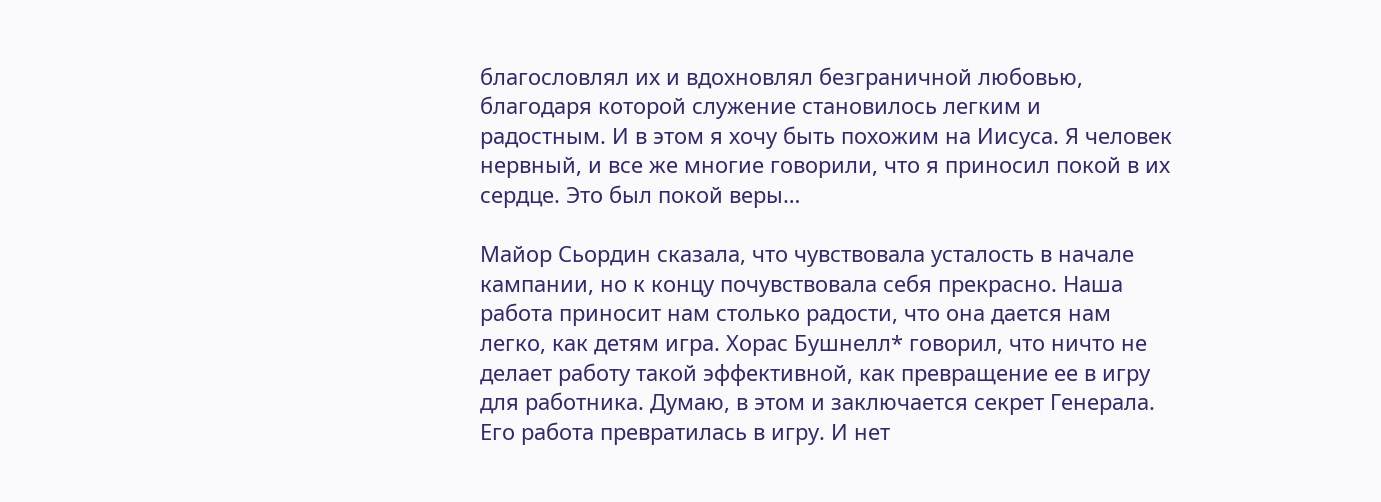благословлял их и вдохновлял безграничной любовью, благодаря которой служение становилось легким и радостным. И в этом я хочу быть похожим на Иисуса. Я человек нервный, и все же многие говорили, что я приносил покой в их сердце. Это был покой веры…

Майор Сьордин сказала, что чувствовала усталость в начале кампании, но к концу почувствовала себя прекрасно. Наша работа приносит нам столько радости, что она дается нам легко, как детям игра. Хорас Бушнелл* говорил, что ничто не делает работу такой эффективной, как превращение ее в игру для работника. Думаю, в этом и заключается секрет Генерала. Его работа превратилась в игру. И нет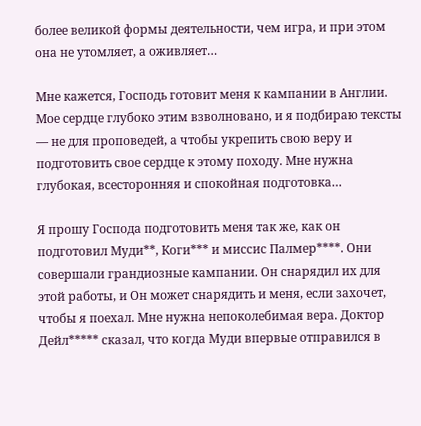более великой формы деятельности, чем игра, и при этом она не утомляет, а оживляет…

Мне кажется, Господь готовит меня к кампании в Англии. Мое сердце глубоко этим взволновано, и я подбираю тексты — не для проповедей, а чтобы укрепить свою веру и подготовить свое сердце к этому походу. Мне нужна глубокая, всесторонняя и спокойная подготовка…

Я прошу Господа подготовить меня так же, как он подготовил Муди**, Коги*** и миссис Палмер****. Они совершали грандиозные кампании. Он снарядил их для этой работы, и Он может снарядить и меня, если захочет, чтобы я поехал. Мне нужна непоколебимая вера. Доктор Дейл***** сказал, что когда Муди впервые отправился в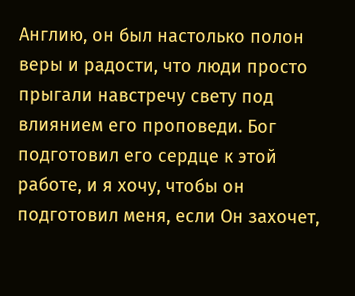Англию, он был настолько полон веры и радости, что люди просто прыгали навстречу свету под влиянием его проповеди. Бог подготовил его сердце к этой работе, и я хочу, чтобы он подготовил меня, если Он захочет,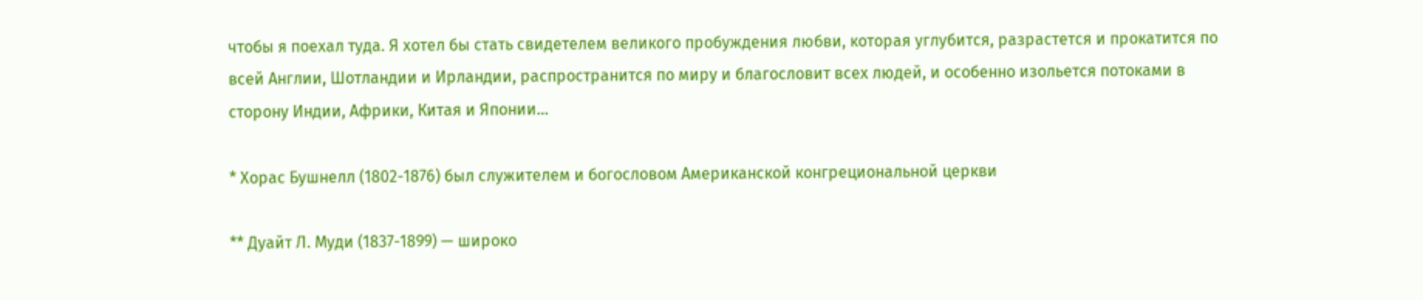чтобы я поехал туда. Я хотел бы стать свидетелем великого пробуждения любви, которая углубится, разрастется и прокатится по всей Англии, Шотландии и Ирландии, распространится по миру и благословит всех людей, и особенно изольется потоками в сторону Индии, Африки, Китая и Японии…

* Хорас Бушнелл (1802-1876) был служителем и богословом Американской конгрециональной церкви

** Дуайт Л. Муди (1837-1899) — широко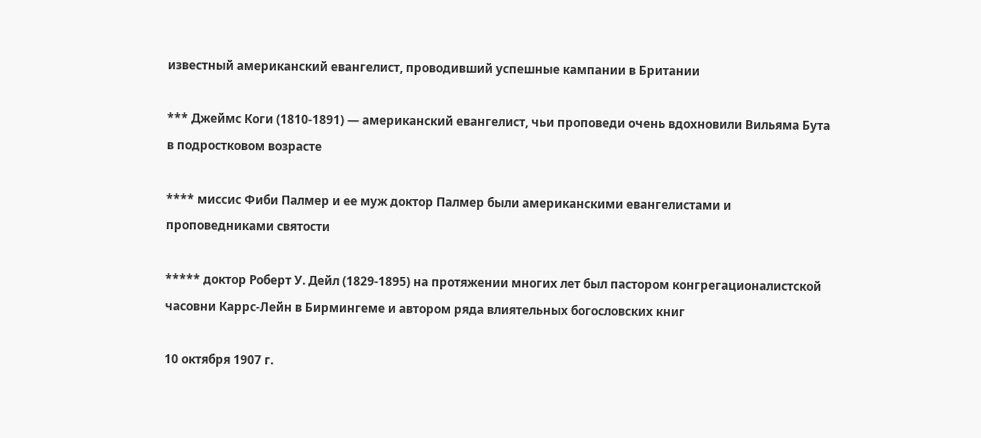известный американский евангелист, проводивший успешные кампании в Британии

*** Джеймс Коги (1810-1891) — американский евангелист, чьи проповеди очень вдохновили Вильяма Бута в подростковом возрасте

**** миссис Фиби Палмер и ее муж доктор Палмер были американскими евангелистами и проповедниками святости

***** доктор Роберт У. Дейл (1829-1895) на протяжении многих лет был пастором конгрегационалистской часовни Каррс-Лейн в Бирмингеме и автором ряда влиятельных богословских книг

10 октября 1907 г.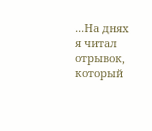...На днях я читал отрывок, который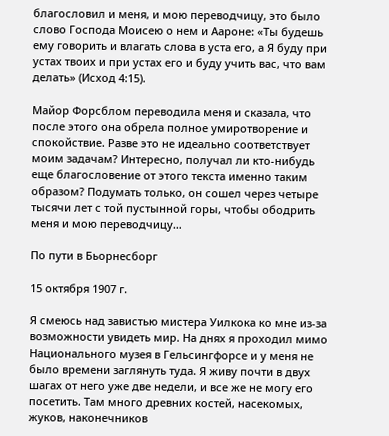благословил и меня, и мою переводчицу, это было слово Господа Моисею о нем и Аароне: «Ты будешь ему говорить и влагать слова в уста его, а Я буду при устах твоих и при устах его и буду учить вас, что вам делать» (Исход 4:15).

Майор Форсблом переводила меня и сказала, что после этого она обрела полное умиротворение и спокойствие. Разве это не идеально соответствует моим задачам? Интересно, получал ли кто-нибудь еще благословение от этого текста именно таким образом? Подумать только, он сошел через четыре тысячи лет с той пустынной горы, чтобы ободрить меня и мою переводчицу…

По пути в Бьорнесборг

15 октября 1907 г.

Я смеюсь над завистью мистера Уилкока ко мне из-за возможности увидеть мир. На днях я проходил мимо Национального музея в Гельсингфорсе и у меня не было времени заглянуть туда. Я живу почти в двух шагах от него уже две недели, и все же не могу его посетить. Там много древних костей, насекомых, жуков, наконечников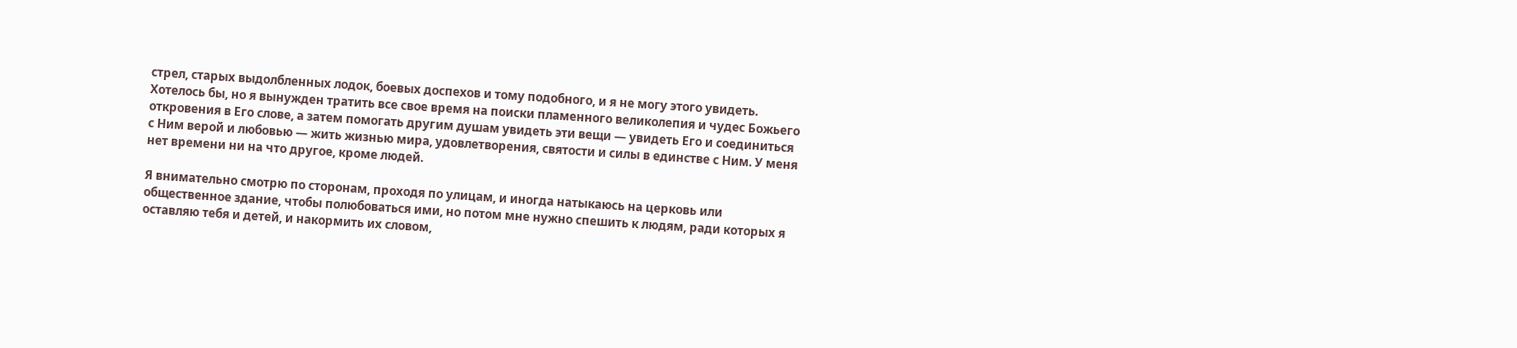стрел, старых выдолбленных лодок, боевых доспехов и тому подобного, и я не могу этого увидеть. Хотелось бы, но я вынужден тратить все свое время на поиски пламенного великолепия и чудес Божьего откровения в Его слове, а затем помогать другим душам увидеть эти вещи — увидеть Его и соединиться с Ним верой и любовью — жить жизнью мира, удовлетворения, святости и силы в единстве с Ним. У меня нет времени ни на что другое, кроме людей.

Я внимательно смотрю по сторонам, проходя по улицам, и иногда натыкаюсь на церковь или общественное здание, чтобы полюбоваться ими, но потом мне нужно спешить к людям, ради которых я оставляю тебя и детей, и накормить их словом,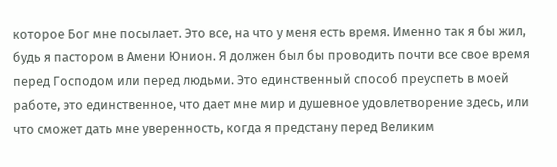которое Бог мне посылает. Это все, на что у меня есть время. Именно так я бы жил, будь я пастором в Амени Юнион. Я должен был бы проводить почти все свое время перед Господом или перед людьми. Это единственный способ преуспеть в моей работе, это единственное, что дает мне мир и душевное удовлетворение здесь, или что сможет дать мне уверенность, когда я предстану перед Великим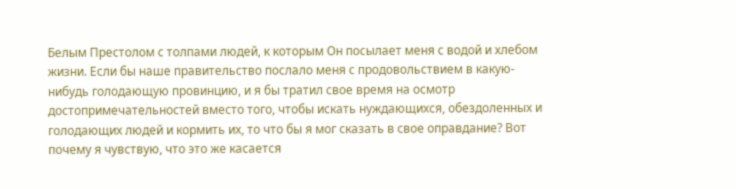Белым Престолом с толпами людей, к которым Он посылает меня с водой и хлебом жизни. Если бы наше правительство послало меня с продовольствием в какую-нибудь голодающую провинцию, и я бы тратил свое время на осмотр достопримечательностей вместо того, чтобы искать нуждающихся, обездоленных и голодающих людей и кормить их, то что бы я мог сказать в свое оправдание? Вот почему я чувствую, что это же касается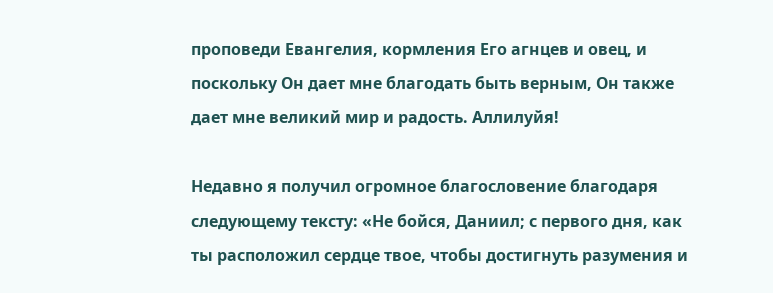проповеди Евангелия, кормления Его агнцев и овец, и поскольку Он дает мне благодать быть верным, Он также дает мне великий мир и радость. Аллилуйя!

Недавно я получил огромное благословение благодаря следующему тексту: «Не бойся, Даниил; с первого дня, как ты расположил сердце твое, чтобы достигнуть разумения и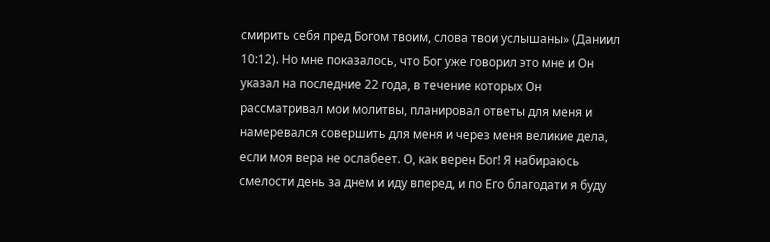смирить себя пред Богом твоим, слова твои услышаны» (Даниил 10:12). Но мне показалось, что Бог уже говорил это мне и Он указал на последние 22 года, в течение которых Он рассматривал мои молитвы, планировал ответы для меня и намеревался совершить для меня и через меня великие дела, если моя вера не ослабеет. О, как верен Бог! Я набираюсь смелости день за днем и иду вперед, и по Его благодати я буду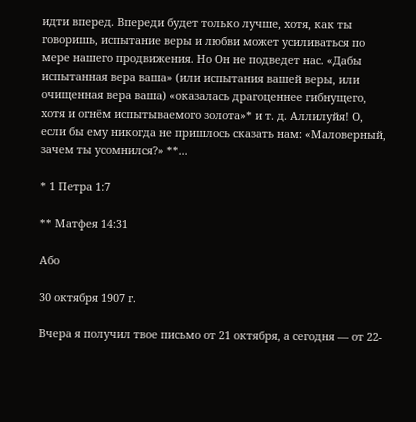идти вперед. Впереди будет только лучше, хотя, как ты говоришь, испытание веры и любви может усиливаться по мере нашего продвижения. Но Он не подведет нас. «Дабы испытанная вера ваша» (или испытания вашей веры, или очищенная вера ваша) «оказалась драгоценнее гибнущего, хотя и огнём испытываемого золота»* и т. д. Аллилуйя! О, если бы ему никогда не пришлось сказать нам: «Маловерный, зачем ты усомнился?» **...

* 1 Петра 1:7

** Матфея 14:31

Або

30 октября 1907 г.

Вчера я получил твое письмо от 21 октября, а сегодня — от 22-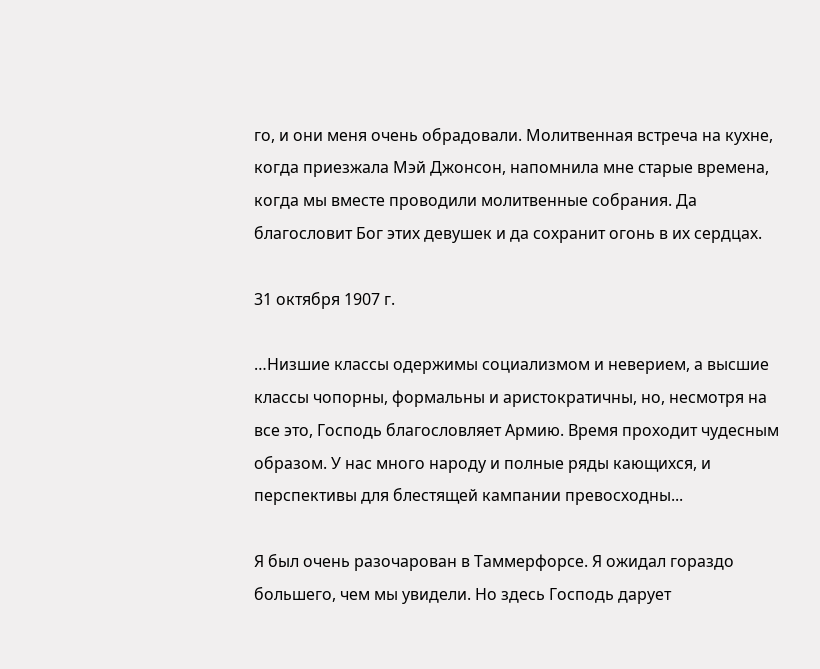го, и они меня очень обрадовали. Молитвенная встреча на кухне, когда приезжала Мэй Джонсон, напомнила мне старые времена, когда мы вместе проводили молитвенные собрания. Да благословит Бог этих девушек и да сохранит огонь в их сердцах.

31 октября 1907 г.

…Низшие классы одержимы социализмом и неверием, а высшие классы чопорны, формальны и аристократичны, но, несмотря на все это, Господь благословляет Армию. Время проходит чудесным образом. У нас много народу и полные ряды кающихся, и перспективы для блестящей кампании превосходны...

Я был очень разочарован в Таммерфорсе. Я ожидал гораздо большего, чем мы увидели. Но здесь Господь дарует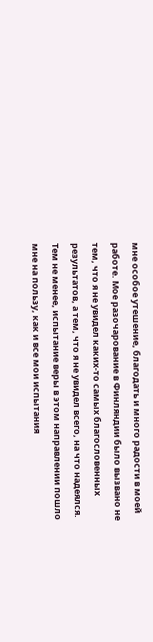мне особое утешение, благодать и много радости в моей работе. Мое разочарование в Финляндии было вызвано не тем, что я не увидел каких-то самых благословенных результатов, а тем, что я не увидел всего, на что надеялся. Тем не менее, испытание веры в этом направлении пошло мне на пользу, как и все мои испытания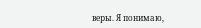веры. Я понимаю,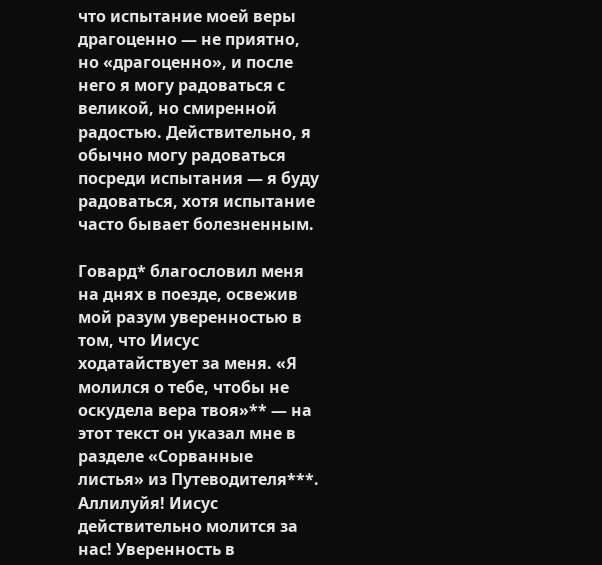что испытание моей веры драгоценно — не приятно, но «драгоценно», и после него я могу радоваться с великой, но смиренной радостью. Действительно, я обычно могу радоваться посреди испытания — я буду радоваться, хотя испытание часто бывает болезненным.

Говард* благословил меня на днях в поезде, освежив мой разум уверенностью в том, что Иисус ходатайствует за меня. «Я молился о тебе, чтобы не оскудела вера твоя»** — на этот текст он указал мне в разделе «Сорванные листья» из Путеводителя***. Аллилуйя! Иисус действительно молится за нас! Уверенность в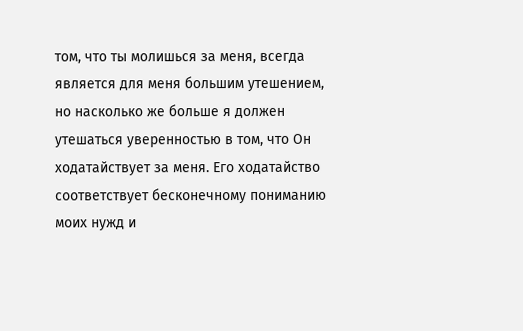том, что ты молишься за меня, всегда является для меня большим утешением, но насколько же больше я должен утешаться уверенностью в том, что Он ходатайствует за меня. Его ходатайство соответствует бесконечному пониманию моих нужд и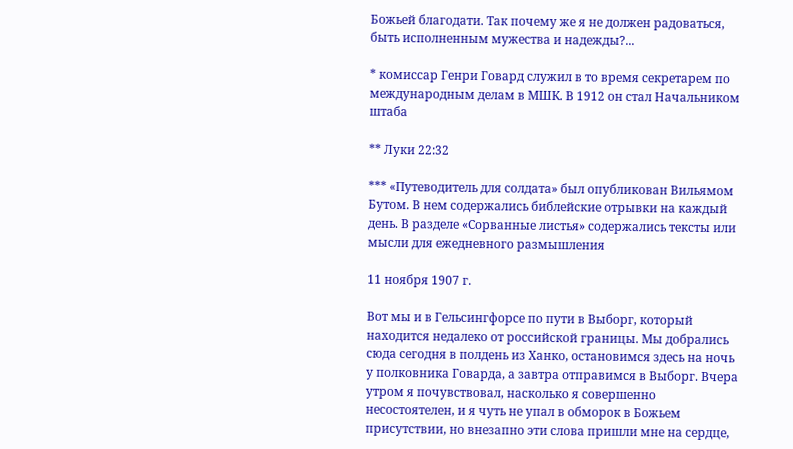Божьей благодати. Так почему же я не должен радоваться, быть исполненным мужества и надежды?...

* комиссар Генри Говард служил в то время секретарем по международным делам в МШК. В 1912 он стал Начальником штаба

** Луки 22:32

*** «Путеводитель для солдата» был опубликован Вильямом Бутом. В нем содержались библейские отрывки на каждый день. В разделе «Сорванные листья» содержались тексты или мысли для ежедневного размышления

11 ноября 1907 г.

Вот мы и в Гельсингфорсе по пути в Выборг, который находится недалеко от российской границы. Мы добрались сюда сегодня в полдень из Ханко, остановимся здесь на ночь у полковника Говарда, а завтра отправимся в Выборг. Вчера утром я почувствовал, насколько я совершенно несостоятелен, и я чуть не упал в обморок в Божьем присутствии, но внезапно эти слова пришли мне на сердце,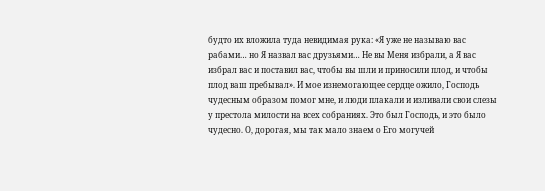будто их вложила туда невидимая рука: «Я уже не называю вас рабами… но Я назвал вас друзьями… Не вы Меня избрали, а Я вас избрал вас и поставил вас, чтобы вы шли и приносили плод, и чтобы плод ваш пребывал». И мое изнемогающее сердце ожило, Господь чудесным образом помог мне, и люди плакали и изливали свои слезы у престола милости на всех собраниях. Это был Господь, и это было чудесно. О, дорогая, мы так мало знаем о Его могучей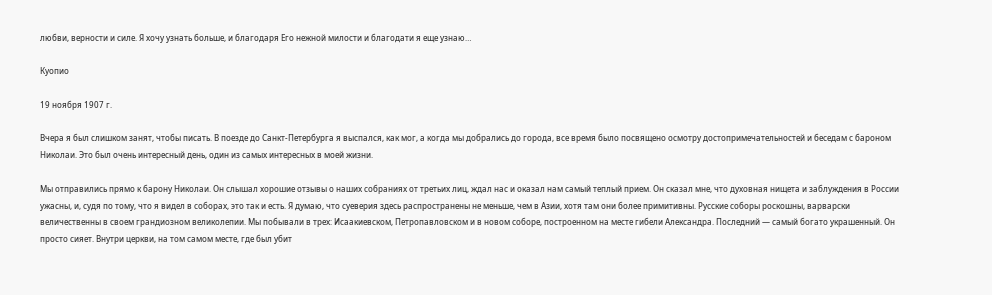любви, верности и силе. Я хочу узнать больше, и благодаря Его нежной милости и благодати я еще узнаю…

Куопио

19 ноября 1907 г.

Вчера я был слишком занят, чтобы писать. В поезде до Санкт-Петербурга я выспался, как мог, а когда мы добрались до города, все время было посвящено осмотру достопримечательностей и беседам с бароном Николаи. Это был очень интересный день, один из самых интересных в моей жизни.

Мы отправились прямо к барону Николаи. Он слышал хорошие отзывы о наших собраниях от третьих лиц, ждал нас и оказал нам самый теплый прием. Он сказал мне, что духовная нищета и заблуждения в России ужасны, и, судя по тому, что я видел в соборах, это так и есть. Я думаю, что суеверия здесь распространены не меньше, чем в Азии, хотя там они более примитивны. Русские соборы роскошны, варварски величественны в своем грандиозном великолепии. Мы побывали в трех: Исаакиевском, Петропавловском и в новом соборе, построенном на месте гибели Александра. Последний — самый богато украшенный. Он просто сияет. Внутри церкви, на том самом месте, где был убит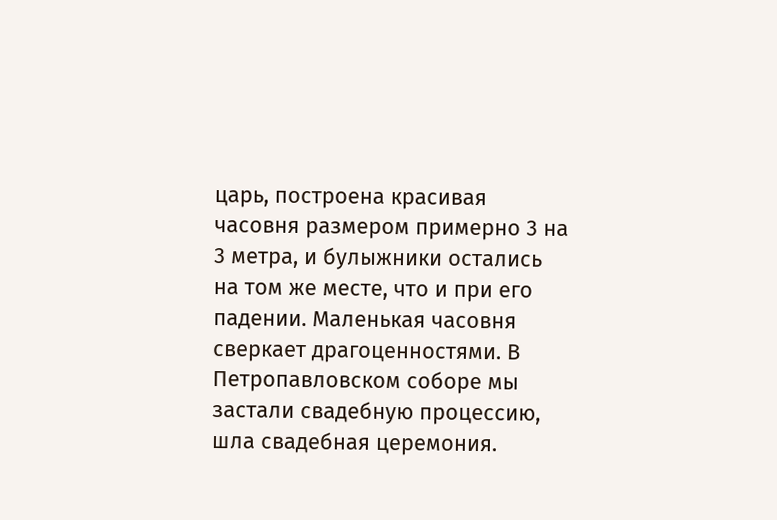царь, построена красивая часовня размером примерно 3 на 3 метра, и булыжники остались на том же месте, что и при его падении. Маленькая часовня сверкает драгоценностями. В Петропавловском соборе мы застали свадебную процессию, шла свадебная церемония.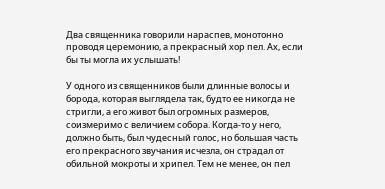Два священника говорили нараспев, монотонно проводя церемонию, а прекрасный хор пел. Ах, если бы ты могла их услышать!

У одного из священников были длинные волосы и борода, которая выглядела так, будто ее никогда не стригли, а его живот был огромных размеров, соизмеримо с величием собора. Когда-то у него, должно быть, был чудесный голос, но большая часть его прекрасного звучания исчезла, он страдал от обильной мокроты и хрипел. Тем не менее, он пел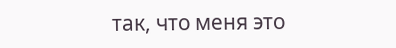так, что меня это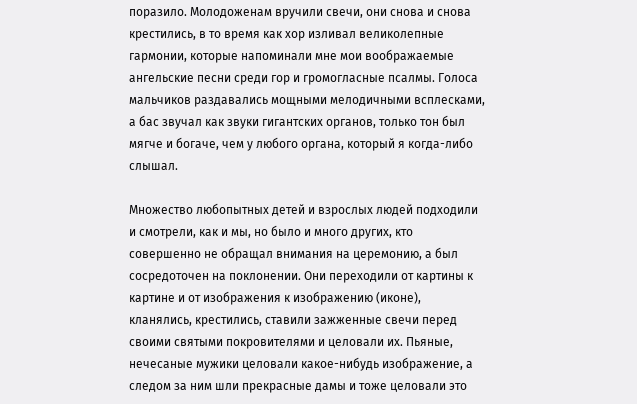поразило. Молодоженам вручили свечи, они снова и снова крестились, в то время как хор изливал великолепные гармонии, которые напоминали мне мои воображаемые ангельские песни среди гор и громогласные псалмы. Голоса мальчиков раздавались мощными мелодичными всплесками, а бас звучал как звуки гигантских органов, только тон был мягче и богаче, чем у любого органа, который я когда-либо слышал.

Множество любопытных детей и взрослых людей подходили и смотрели, как и мы, но было и много других, кто совершенно не обращал внимания на церемонию, а был сосредоточен на поклонении. Они переходили от картины к картине и от изображения к изображению (иконе), кланялись, крестились, ставили зажженные свечи перед своими святыми покровителями и целовали их. Пьяные, нечесаные мужики целовали какое-нибудь изображение, а следом за ним шли прекрасные дамы и тоже целовали это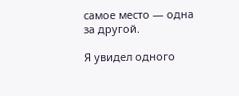самое место — одна за другой.

Я увидел одного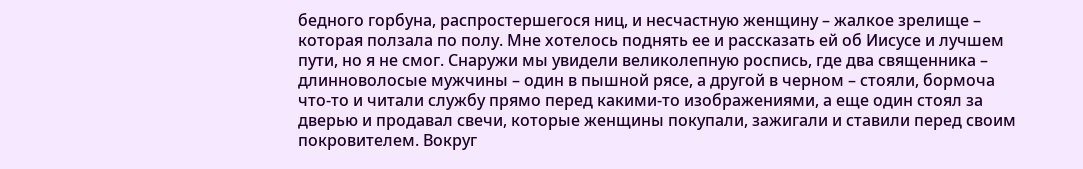бедного горбуна, распростершегося ниц, и несчастную женщину – жалкое зрелище – которая ползала по полу. Мне хотелось поднять ее и рассказать ей об Иисусе и лучшем пути, но я не смог. Снаружи мы увидели великолепную роспись, где два священника – длинноволосые мужчины – один в пышной рясе, а другой в черном – стояли, бормоча что-то и читали службу прямо перед какими-то изображениями, а еще один стоял за дверью и продавал свечи, которые женщины покупали, зажигали и ставили перед своим покровителем. Вокруг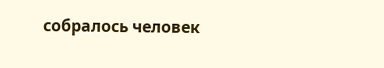собралось человек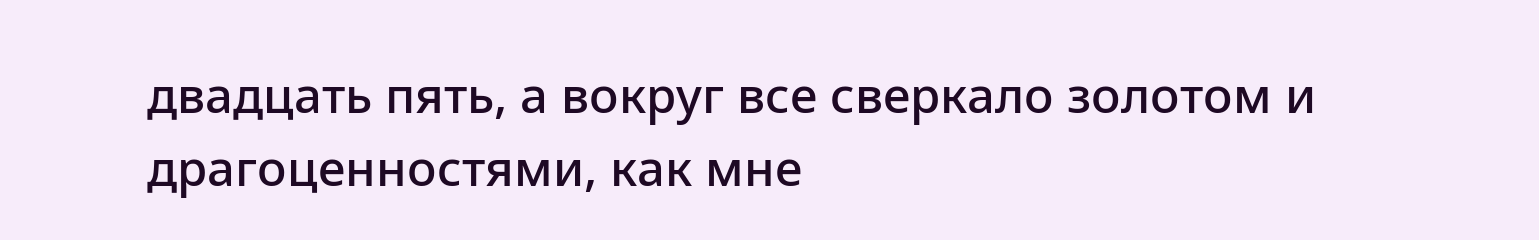двадцать пять, а вокруг все сверкало золотом и драгоценностями, как мне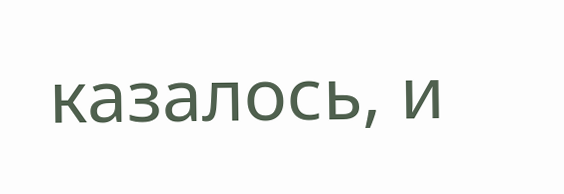казалось, и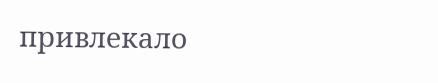привлекало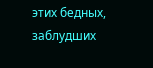этих бедных, заблудших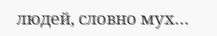людей, словно мух…